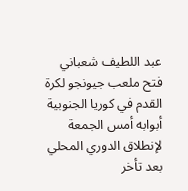عبد اللطيف شعباني
فتح ملعب جيونجو لكرة القدم في كوريا الجنوبية أبوابه أمس الجمعة لإنطلاق الدوري المحلي بعد تأخر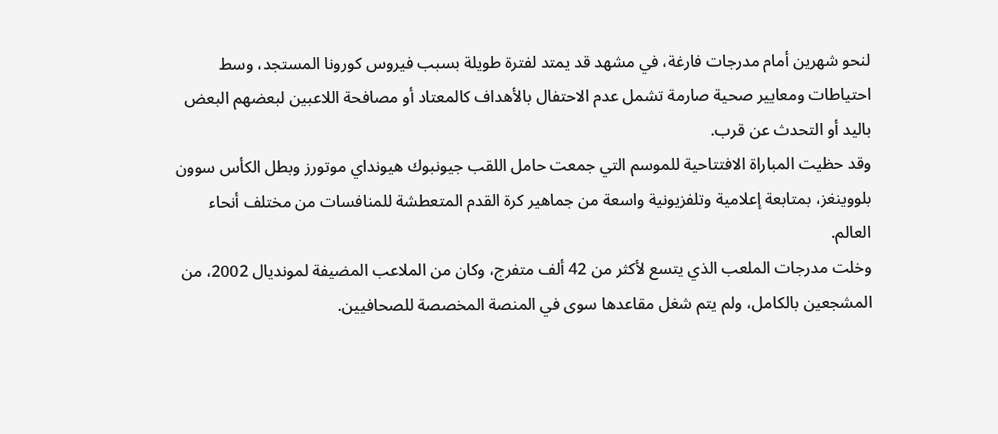لنحو شهرين أمام مدرجات فارغة، في مشهد قد يمتد لفترة طويلة بسبب فيروس كورونا المستجد، وسط احتياطات ومعايير صحية صارمة تشمل عدم الاحتفال بالأهداف كالمعتاد أو مصافحة اللاعبين لبعضهم البعض باليد أو التحدث عن قرب.
وقد حظيت المباراة الافتتاحية للموسم التي جمعت حامل اللقب جيونبوك هيونداي موتورز وبطل الكأس سوون بلووينغز، بمتابعة إعلامية وتلفزيونية واسعة من جماهير كرة القدم المتعطشة للمنافسات من مختلف أنحاء العالم.
وخلت مدرجات الملعب الذي يتسع لأكثر من 42 ألف متفرج، وكان من الملاعب المضيفة لمونديال 2002، من المشجعين بالكامل، ولم يتم شغل مقاعدها سوى في المنصة المخصصة للصحافيين.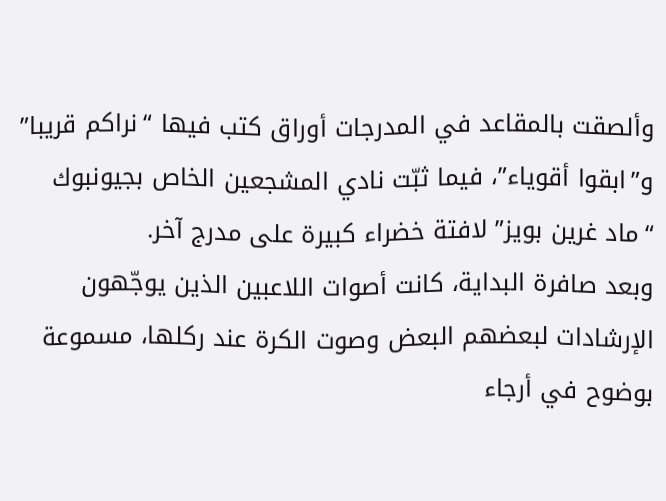وألصقت بالمقاعد في المدرجات أوراق كتب فيها “نراكم قريبا” و”ابقوا أقوياء”، فيما ثبّت نادي المشجعين الخاص بجيونبوك “ماد غرين بويز” لافتة خضراء كبيرة على مدرج آخر.
وبعد صافرة البداية، كانت أصوات اللاعبين الذين يوجّهون الإرشادات لبعضهم البعض وصوت الكرة عند ركلها، مسموعة بوضوح في أرجاء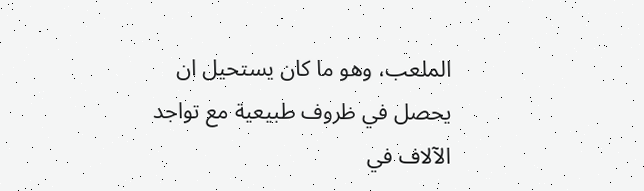الملعب، وهو ما كان يستحيل ان يحصل في ظروف طبيعية مع تواجد الآلاف في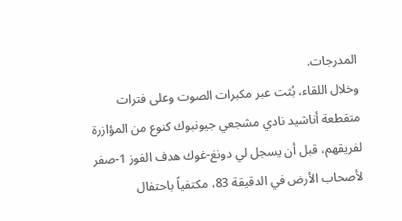المدرجات.
وخلال اللقاء، بُثت عبر مكبرات الصوت وعلى فترات متقطعة أناشيد نادي مشجعي جيونبوك كنوع من المؤازرة لفريقهم، قبل أن يسجل لي دونغ-غوك هدف الفوز 1-صفر لأصحاب الأرض في الدقيقة 83، مكتفياً باحتفال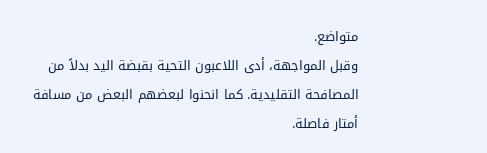متواضع.
وقبل المواجهة، أدى اللاعبون التحية بقبضة اليد بدلاً من المصافحة التقليدية. كما انحنوا لبعضهم البعض من مسافة أمتار فاصلة.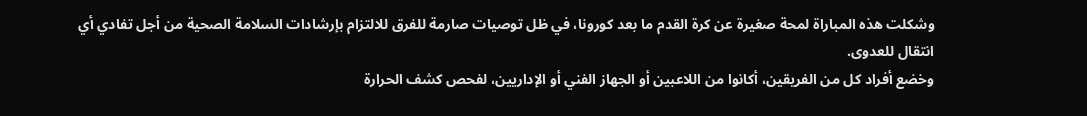وشكلت هذه المباراة لمحة صغيرة عن كرة القدم ما بعد كورونا، في ظل توصيات صارمة للفرق للالتزام بإرشادات السلامة الصحية من أجل تفادي أي انتقال للعدوى.
وخضع أفراد كل من الفريقين، أكانوا من اللاعبين أو الجهاز الفني أو الإداريين، لفحص كشف الحرارة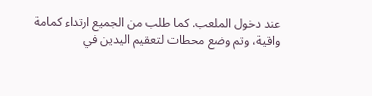عند دخول الملعب. كما طلب من الجميع ارتداء كمامة واقية، وتم وضع محطات لتعقيم اليدين في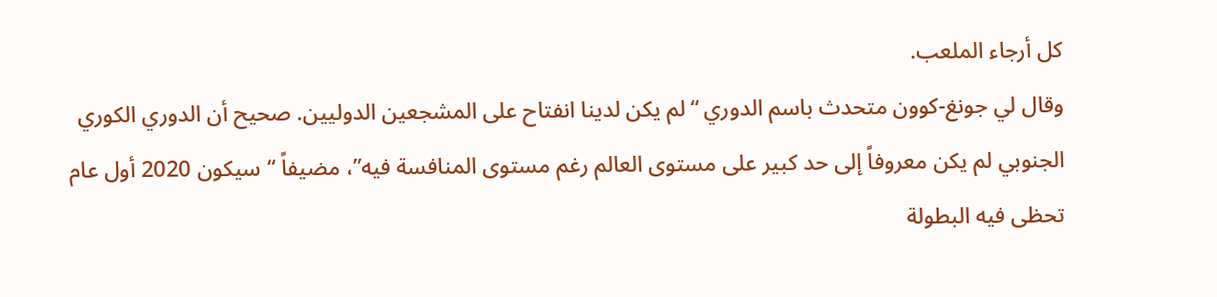كل أرجاء الملعب.
وقال لي جونغ-كوون متحدث باسم الدوري “لم يكن لدينا انفتاح على المشجعين الدوليين. صحيح أن الدوري الكوري الجنوبي لم يكن معروفاً إلى حد كبير على مستوى العالم رغم مستوى المنافسة فيه”، مضيفاً “سيكون 2020 أول عام تحظى فيه البطولة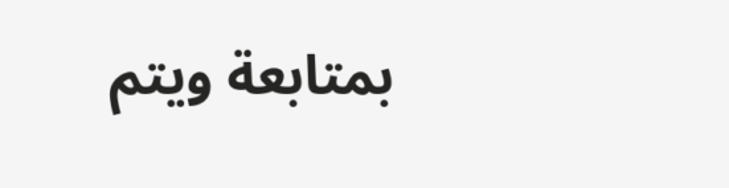بمتابعة ويتم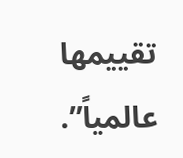تقييمها عالمياً”.